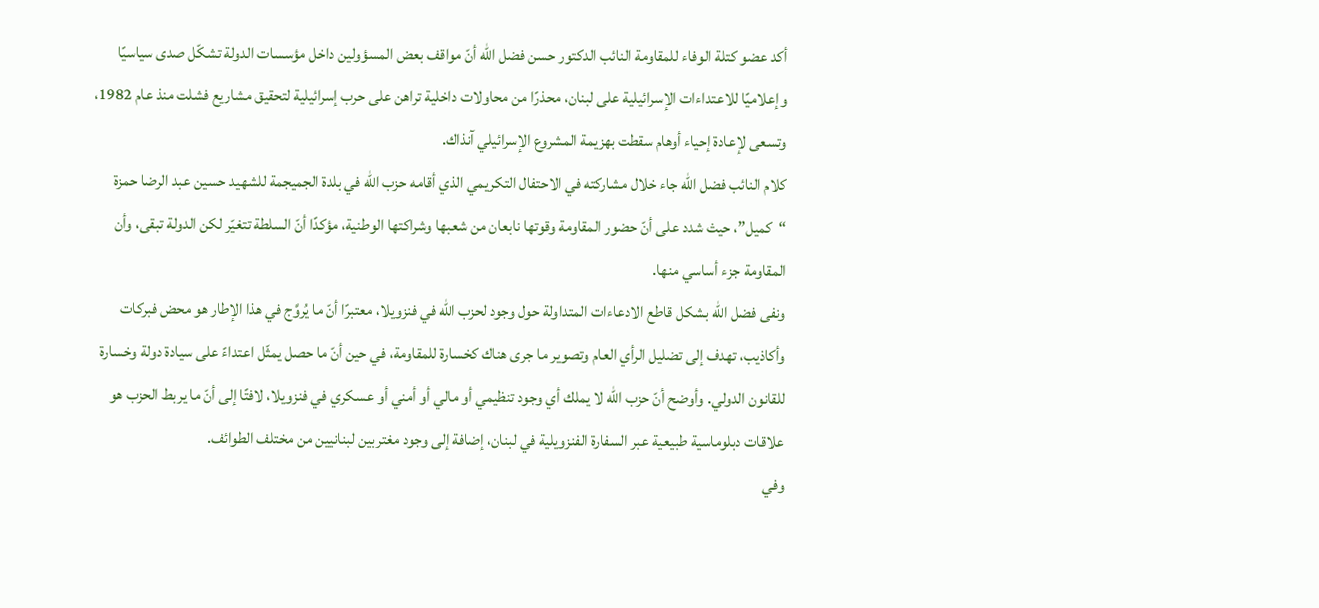أكد عضو كتلة الوفاء للمقاومة النائب الدكتور حسن فضل الله أنّ مواقف بعض المسؤولين داخل مؤسسات الدولة تشكّل صدى سياسيًا وإعلاميًا للاعتداءات الإسرائيلية على لبنان، محذرًا من محاولات داخلية تراهن على حرب إسرائيلية لتحقيق مشاريع فشلت منذ عام 1982، وتسعى لإعادة إحياء أوهام سقطت بهزيمة المشروع الإسرائيلي آنذاك.
كلام النائب فضل الله جاء خلال مشاركته في الاحتفال التكريمي الذي أقامه حزب الله في بلدة الجميجمة للشهيد حسين عبد الرضا حمزة “كميل”، حيث شدد على أنّ حضور المقاومة وقوتها نابعان من شعبها وشراكتها الوطنية، مؤكدًا أنّ السلطة تتغيّر لكن الدولة تبقى، وأن المقاومة جزء أساسي منها.
ونفى فضل الله بشكل قاطع الادعاءات المتداولة حول وجود لحزب الله في فنزويلا، معتبرًا أنّ ما يُروَّج في هذا الإطار هو محض فبركات وأكاذيب، تهدف إلى تضليل الرأي العام وتصوير ما جرى هناك كخسارة للمقاومة، في حين أنّ ما حصل يمثّل اعتداءً على سيادة دولة وخسارة للقانون الدولي. وأوضح أنّ حزب الله لا يملك أي وجود تنظيمي أو مالي أو أمني أو عسكري في فنزويلا، لافتًا إلى أنّ ما يربط الحزب هو علاقات دبلوماسية طبيعية عبر السفارة الفنزويلية في لبنان، إضافة إلى وجود مغتربين لبنانيين من مختلف الطوائف.
وفي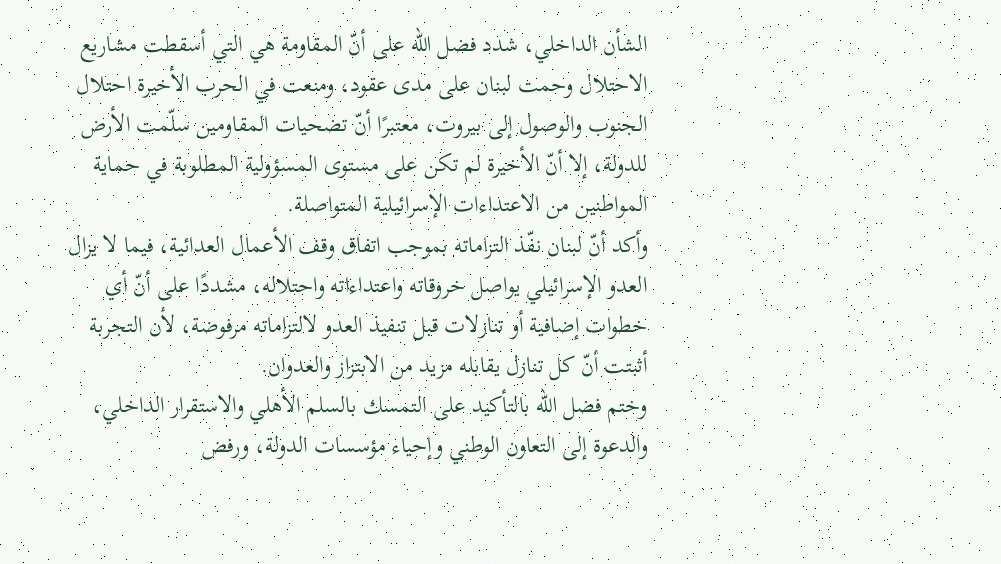الشأن الداخلي، شدد فضل الله على أنّ المقاومة هي التي أسقطت مشاريع الاحتلال وحمت لبنان على مدى عقود، ومنعت في الحرب الأخيرة احتلال الجنوب والوصول إلى بيروت، معتبرًا أنّ تضحيات المقاومين سلّمت الأرض للدولة، إلا أنّ الأخيرة لم تكن على مستوى المسؤولية المطلوبة في حماية المواطنين من الاعتداءات الإسرائيلية المتواصلة.
وأكد أنّ لبنان نفّذ التزاماته بموجب اتفاق وقف الأعمال العدائية، فيما لا يزال العدو الإسرائيلي يواصل خروقاته واعتداءاته واحتلاله، مشددًا على أنّ أي خطوات إضافية أو تنازلات قبل تنفيذ العدو لالتزاماته مرفوضة، لأن التجربة أثبتت أنّ كل تنازل يقابله مزيد من الابتزاز والعدوان.
وختم فضل الله بالتأكيد على التمسك بالسلم الأهلي والاستقرار الداخلي، والدعوة إلى التعاون الوطني وإحياء مؤسسات الدولة، ورفض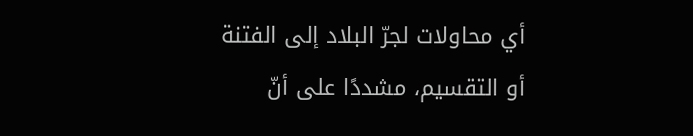أي محاولات لجرّ البلاد إلى الفتنة أو التقسيم، مشددًا على أنّ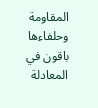المقاومة وحلفاءها باقون في المعادلة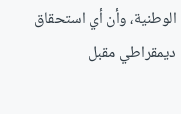الوطنية، وأن أي استحقاق ديمقراطي مقبل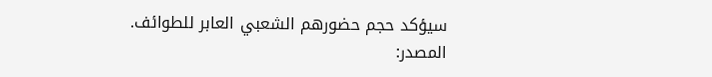سيؤكد حجم حضورهم الشعبي العابر للطوائف.
المصدر: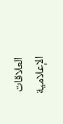العلاقات الإعلامية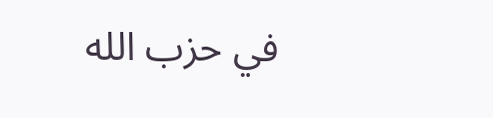في حزب الله